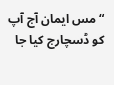“مس ایمان آج آپ کو ڈسچارج کیا جا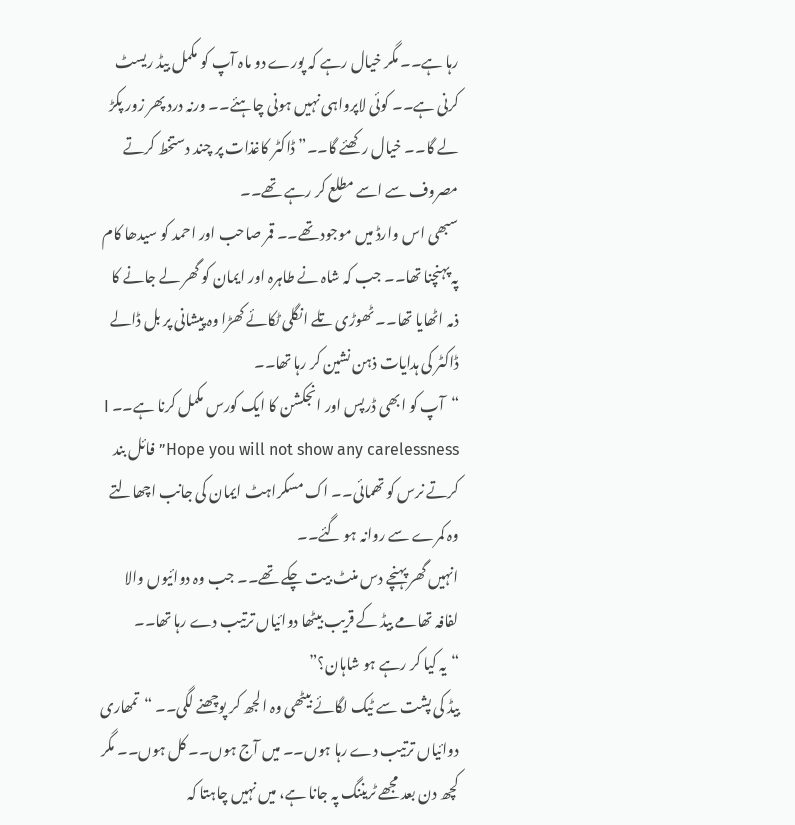رہا ہے۔۔ مگر خیال رہے کہ پورے دو ماہ آپ کو مکمل بیڈ ریسٹ کرنی ہے۔۔ کوئی لاپرواہی نہیں ہونی چاہئے۔۔ ورنہ درد پھر زور پکڑ لے گا۔۔ خیال رکھئے گا۔۔” ڈاکٹر کاغذات پر چند دستخط کرتے مصروف سے اسے مطلع کر رہے تھے۔۔
سبھی اس وارڈ میں موجود تھے۔۔ قمر صاحب اور احمد کو سیدھا کام پہ پہنچنا تھا۔۔ جب کہ شاہ نے طاہرہ اور ایمان کو گھر لے جانے کا ذمہ اٹھایا تھا۔۔ ٹھوڑی تلے انگلی ٹکائے کھڑا وہ پیشانی پر بل ڈالے ڈاکٹر کی ہدایات ذہن نشین کر رہا تھا۔۔
“آپ کو ابھی ڈرپس اور انجکشن کا ایک کورس مکمل کرنا ہے۔۔ I Hope you will not show any carelessness” فائل بند کرتے نرس کو تھمائی۔۔ اک مسکراہٹ ایمان کی جانب اچھالتے وہ کمرے سے روانہ ہو گئے۔۔
انہیں گھر پہنچے دس منٹ بیت چکے تھے۔۔ جب وہ دوائیوں والا لفافہ تھامے بیڈ کے قریب بیٹھا دوائیاں ترتیب دے رہا تھا۔۔
“یہ کیا کر رہے ہو شاہان؟”
بیڈ کی پشت سے ٹیک لگائے بیٹھی وہ الجھ کر پوچھنے لگی۔۔ “تمھاری دوائیاں ترتیب دے رہا ہوں۔۔ میں آج ہوں۔۔ کل ہوں۔۔ مگر کچھ دن بعد مجھے ٹریننگ پہ جانا ہے، میں نہیں چاہتا کہ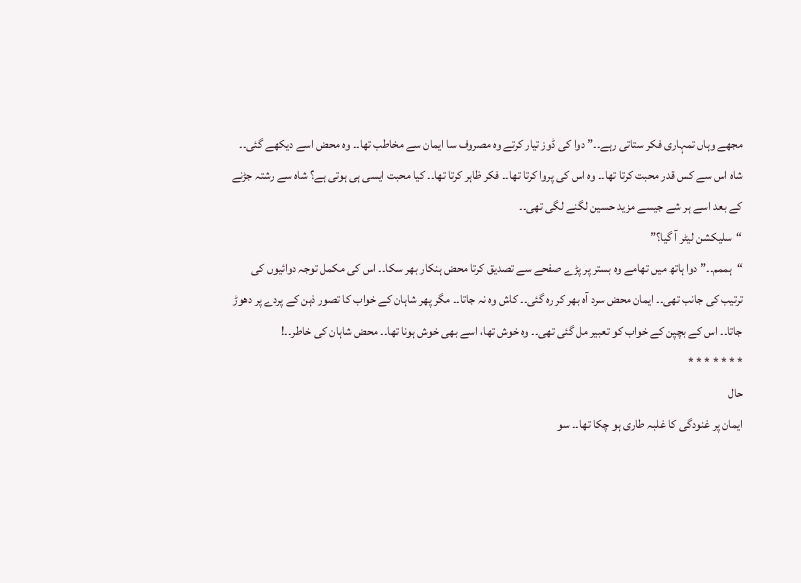مجھے وہاں تمہاری فکر ستاتی رہے۔۔” دوا کی ڈوز تیار کرتے وہ مصروف سا ایمان سے مخاطب تھا۔۔ وہ محض اسے دیکھے گئی۔۔ شاہ اس سے کس قدر محبت کرتا تھا۔۔ وہ اس کی پروا کرتا تھا۔۔ فکر ظاہر کرتا تھا۔۔ کیا محبت ایسی ہی ہوتی ہے؟ شاہ سے رشتہ جڑنے کے بعد اسے ہر شے جیسے مزید حسین لگنے لگی تھی۔۔
“سلیکشن لیٹر آ گیا؟”
“ہممم۔۔” دوا ہاتھ میں تھامے وہ بستر پر پڑے صفحے سے تصدیق کرتا محض ہنکار بھر سکا۔۔ اس کی مکمل توجہ دوائیوں کی ترتیب کی جانب تھی۔۔ ایمان محض سرد آہ بھر کر رہ گئی۔۔ کاش وہ نہ جاتا۔۔ مگر پھر شاہان کے خواب کا تصور ذہن کے پردے پر دھوڑ جاتا۔۔ اس کے بچپن کے خواب کو تعبیر مل گئی تھی۔۔ وہ خوش تھا، اسے بھی خوش ہونا تھا۔۔ محض شاہان کی خاطر۔۔!
* * * * * * *
حال
ایمان پر غنودگی کا غلبہ طاری ہو چکا تھا۔۔ سو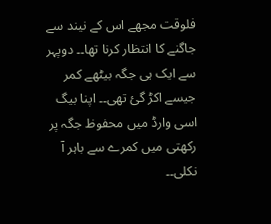فلوقت مجھے اس کے نیند سے جاگنے کا انتظار کرنا تھا۔۔ دوپہر سے ایک ہی جگہ بیٹھے کمر جیسے اکڑ گئ تھی۔۔ اپنا بیگ اسی وارڈ میں محفوظ جگہ پر رکھتی میں کمرے سے باہر آ نکلی۔۔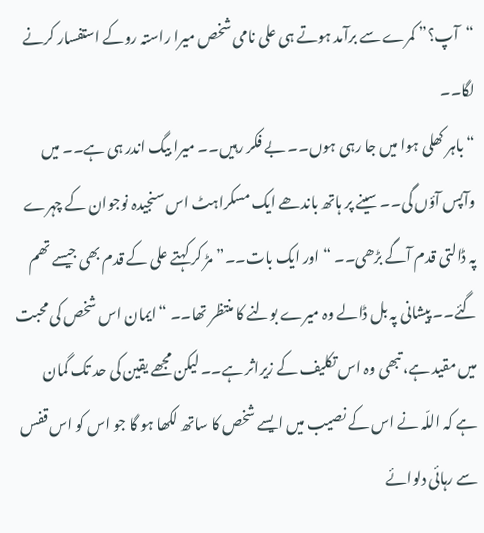“آپ؟” کمرے سے برآمد ہوتے ہی علی نامی شخص میرا راستہ روکے استفسار کرنے لگا۔۔
“باہر کھلی ہوا میں جا رہی ہوں۔۔ بے فکر رہیں۔۔ میرا بیگ اندر ہی ہے۔۔ میں وآپس آؤں گی۔۔ سینے پر ہاتھ باندھے ایک مسکراہٹ اس سنجیدہ نوجوان کے چہرے پہ ڈالتی قدم آگے بڑھی۔۔ “اور ایک بات۔۔” مڑ کر کہتے علی کے قدم بھی جیسے تھم گئے۔۔ پیشانی پہ بل ڈالے وہ میرے بولنے کا منتظر تھا۔۔ “ایمان اس شخص کی محبت میں مقید ہے، تبھی وہ اس تکلیف کے زیراثر ہے۔۔ لیکن مجھے یقین کی حد تک گمان ہے کہ اللّہ نے اس کے نصیب میں ایسے شخص کا ساتھ لکھا ہو گا جو اس کو اس قفس سے رہائی دلوائے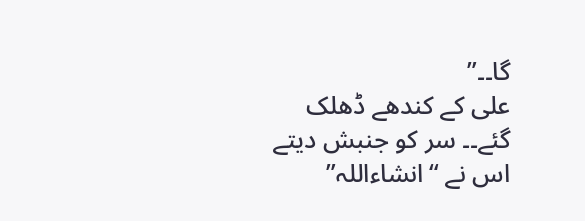گا۔۔”
علی کے کندھے ڈھلک گئے۔۔ سر کو جنبش دیتے اس نے “انشاءاللہ”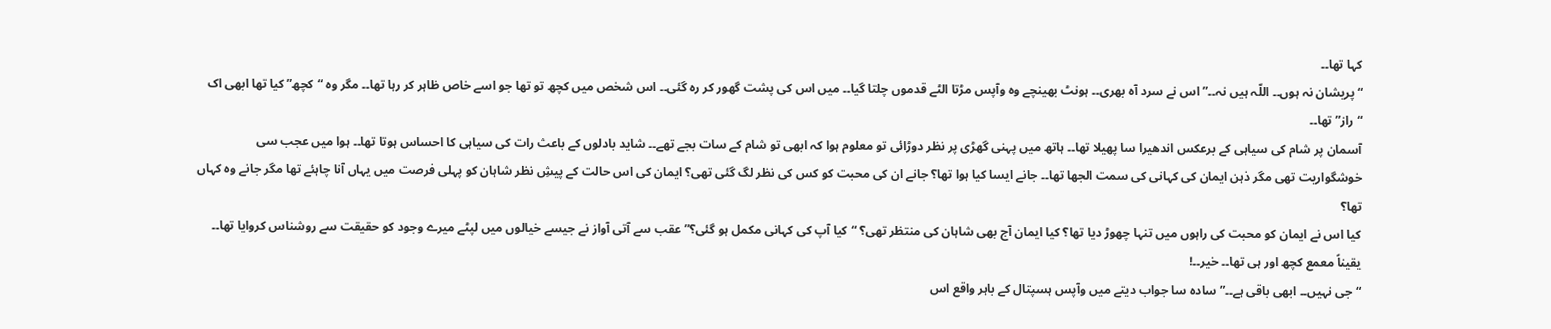کہا تھا۔۔
“پریشان نہ ہوں۔۔ اللّہ ہیں نہ۔۔” اس نے سرد آہ بھری۔۔ ہونٹ بھینچے وہ وآپس مڑتا الٹے قدموں چلتا گیا۔۔ میں اس کی پشت گھور کر رہ گئی۔۔ اس شخص میں کچھ تو تھا جو اسے خاص ظاہر کر رہا تھا۔۔ مگر وہ “کچھ” کیا تھا ابھی اک “راز” تھا۔۔
آسمان پر شام کی سیاہی کے برعکس اندھیرا سا پھیلا تھا۔۔ ہاتھ میں پہنی گھڑی پر نظر دوڑائی تو معلوم ہوا کہ ابھی تو شام کے سات بجے تھے۔۔ شاید بادلوں کے باعث رات کی سیاہی کا احساس ہوتا تھا۔۔ ہوا میں عجب سی خوشگواریت تھی مگر ذہن ایمان کی کہانی کی سمت الجھا تھا۔۔ جانے ایسا کیا ہوا تھا؟ جانے ان کی محبت کو کس کی نظر لگ گئی تھی؟ ایمان کی اس حالت کے پیشِ نظر شاہان کو پہلی فرصت میں یہاں آنا چاہئے تھا مگر جانے وہ کہاں تھا؟
کیا اس نے ایمان کو محبت کی راہوں میں تنہا چھوڑ دیا تھا؟ کیا ایمان آج بھی شاہان کی منتظر تھی؟ “کیا آپ کی کہانی مکمل ہو گئی؟” عقب سے آتی آواز نے جیسے خیالوں میں لپٹے میرے وجود کو حقیقت سے روشناس کروایا تھا۔۔ یقیناً معمع کچھ اور ہی تھا۔۔ خیر۔۔!
“جی نہیں۔۔ ابھی باقی ہے۔۔” سادہ سا جواب دیتے میں وآپس ہسپتال کے باہر واقع اس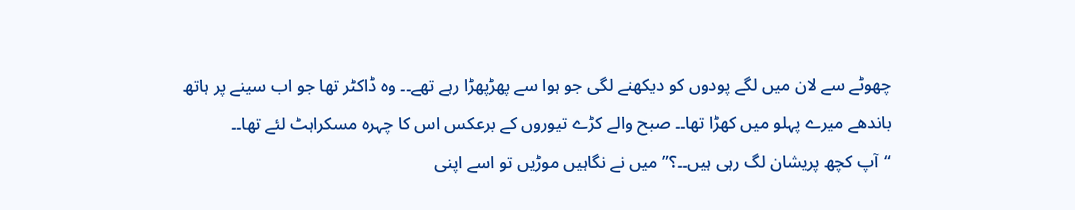چھوٹے سے لان میں لگے پودوں کو دیکھنے لگی جو ہوا سے پھڑپھڑا رہے تھے۔۔ وہ ڈاکٹر تھا جو اب سینے پر ہاتھ باندھے میرے پہلو میں کھڑا تھا۔۔ صبح والے کڑے تیوروں کے برعکس اس کا چہرہ مسکراہٹ لئے تھا۔۔
“آپ کچھ پریشان لگ رہی ہیں۔۔؟” میں نے نگاہیں موڑیں تو اسے اپنی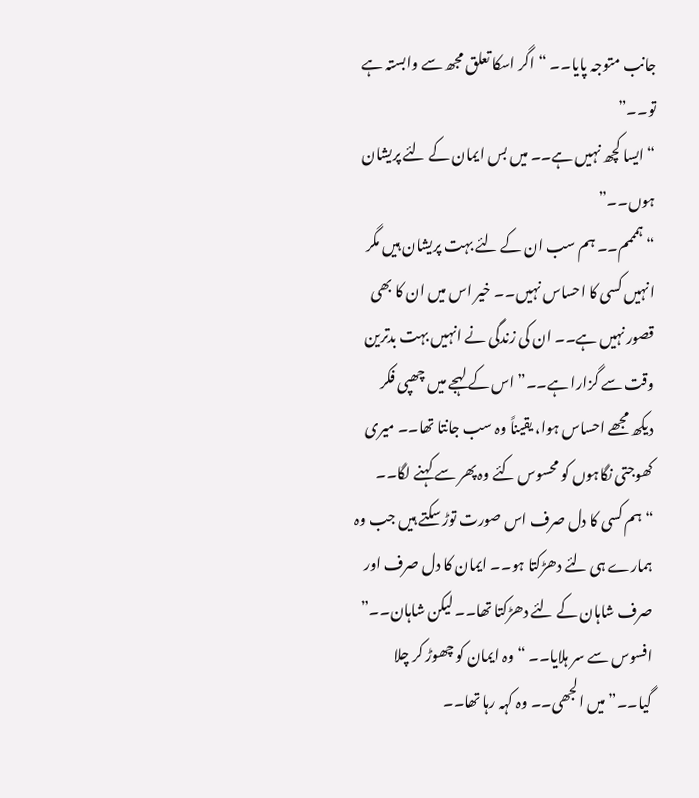جانب متوجہ پایا۔۔ “اگر اسکا تعلق مجھ سے وابستہ ہے تو۔۔”
“ایسا کچھ نہیں ہے۔۔ میں بس ایمان کے لئے پریشان ہوں۔۔”
“ہمممم۔۔ ہم سب ان کے لئے بہت پریشان ہیں مگر انہیں کسی کا احساس نہیں۔۔ خیر اس میں ان کا بھی قصور نہیں ہے۔۔ ان کی زندگی نے انہیں بہت بدترین وقت سے گزارا ہے۔۔” اس کے لہجے میں چھپی فکر دیکھ مجھے احساس ہوا، یقیناً وہ سب جانتا تھا۔۔ میری کھوجتی نگاہوں کو محسوس کئے وہ پھر سے کہنے لگا۔۔
“ہم کسی کا دل صرف اس صورت توڑ سکتے ہیں جب وہ ہمارے ہی لئے دھڑکتا ہو۔۔ ایمان کا دل صرف اور صرف شاہان کے لئے دھڑکتا تھا۔۔ لیکن شاہان۔۔” افسوس سے سر ہلایا۔۔ “وہ ایمان کو چھوڑ کر چلا گیا۔۔” میں الجھی۔۔ وہ کہہ رہا تھا۔۔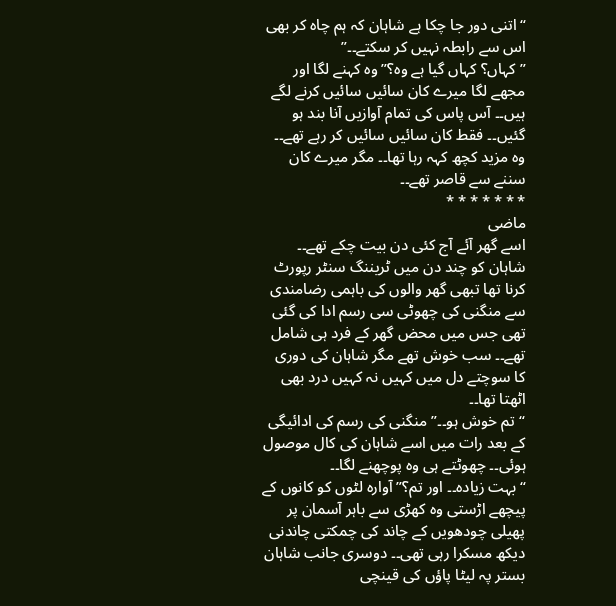“اتنی دور جا چکا ہے شاہان کہ ہم چاہ کر بھی اس سے رابطہ نہیں کر سکتے۔۔”
” کہاں؟ کہاں گیا ہے وہ؟” وہ کہنے لگا اور مجھے لگا میرے کان سائیں سائیں کرنے لگے ہیں۔۔ آس پاس کی تمام آوازیں آنا بند ہو گئیں۔۔ فقط کان سائیں سائیں کر رہے تھے۔۔ وہ مزید کچھ کہہ رہا تھا۔۔ مگر میرے کان سننے سے قاصر تھے۔۔
* * * * * * *
ماضی
اسے گھر آئے آج کئی دن بیت چکے تھے۔۔ شاہان کو چند دن میں ٹریننگ سنٹر رپورٹ کرنا تھا تبھی گھر والوں کی باہمی رضامندی سے منگنی کی چھوٹی سی رسم ادا کی گئی تھی جس میں محض گھر کے فرد ہی شامل تھے۔۔ سب خوش تھے مگر شاہان کی دوری کا سوچتے دل میں کہیں نہ کہیں درد بھی اٹھتا تھا۔۔
“تم خوش ہو۔۔” منگنی کی رسم کی ادائیگی کے بعد رات میں اسے شاہان کی کال موصول ہوئی۔۔ چھوٹتے ہی وہ پوچھنے لگا۔۔
“بہت زیادہ۔۔ اور تم؟” آوارہ لٹوں کو کانوں کے پیچھے اڑستی وہ کھڑی سے باہر آسمان پر پھیلی چودھویں کے چاند کی چمکتی چاندنی دیکھ مسکرا رہی تھی۔۔ دوسری جانب شاہان بستر پہ لیٹا پاؤں کی قینچی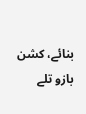بنائے، کشن بازو تلے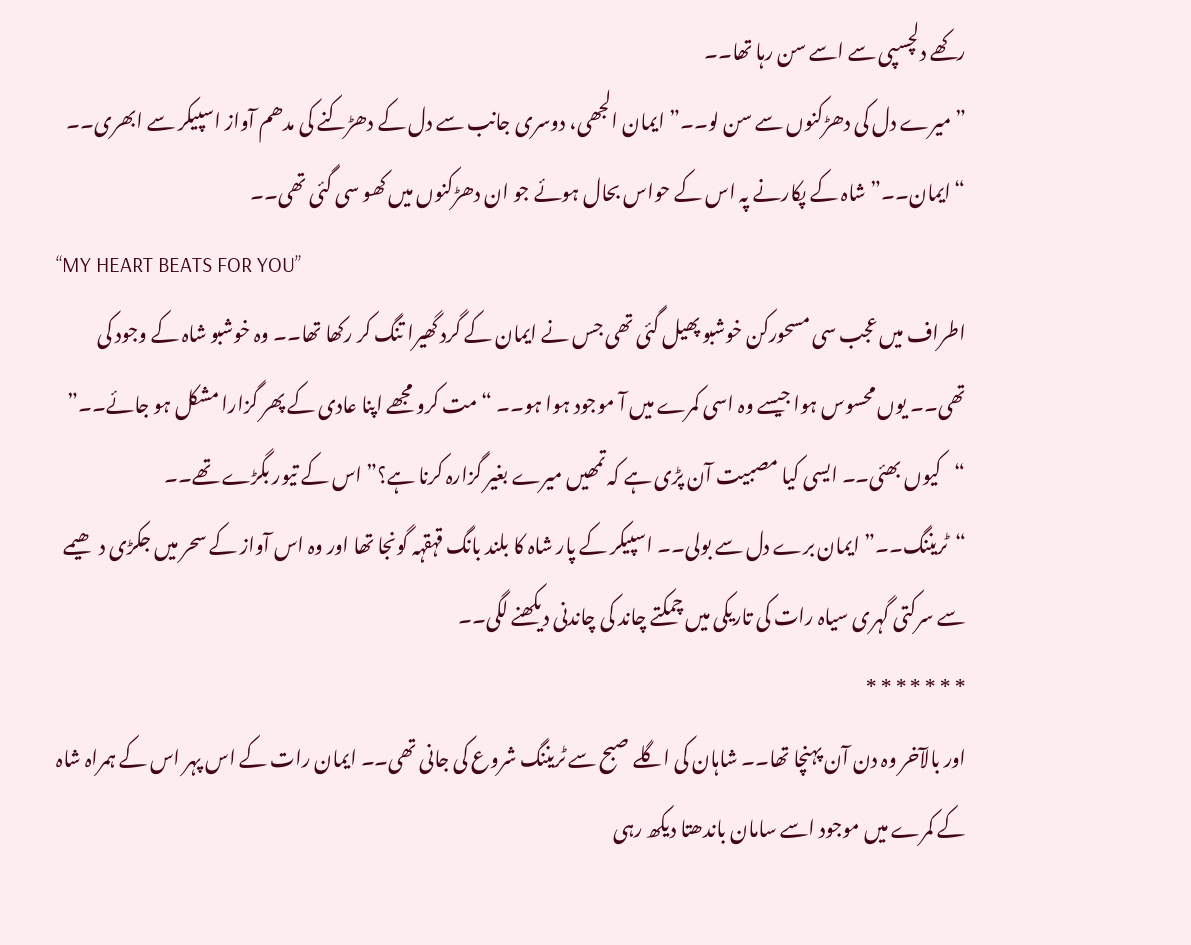رکھے دلچسپی سے اسے سن رہا تھا۔۔
” میرے دل کی دھڑکنوں سے سن لو۔۔” ایمان الجھی، دوسری جانب سے دل کے دھڑکنے کی مدھم آواز اسپیکر سے ابھری۔۔ “ایمان۔۔” شاہ کے پکارنے پہ اس کے حواس بحال ہوئے جو ان دھڑکنوں میں کھو سی گئی تھی۔۔
“MY HEART BEATS FOR YOU”
اطراف میں عجب سی مسحورکن خوشبو پھیل گئی تھی جس نے ایمان کے گرد گھیرا تنگ کر رکھا تھا۔۔ وہ خوشبو شاہ کے وجود کی تھی۔۔ یوں محسوس ہوا جیسے وہ اسی کمرے میں آ موجود ہوا ہو۔۔ “مت کرو مجھے اپنا عادی کے پھر گزارا مشکل ہو جائے۔۔”
“کیوں بھئی۔۔ ایسی کیا مصبیت آن پڑی ہے کہ تمھیں میرے بغیر گزارہ کرنا ہے؟” اس کے تیور بگڑے تھے۔۔
“ٹریننگ۔۔” ایمان برے دل سے بولی۔۔ اسپیکر کے پار شاہ کا بلند بانگ قہقہہ گونجا تھا اور وہ اس آواز کے سحر میں جکڑی دھیمے سے سرکتی گہری سیاہ رات کی تاریکی میں چمکتے چاند کی چاندنی دیکھنے لگی۔۔
* * * * * * *
اور بالآخر وہ دن آن پہنچا تھا۔۔ شاہان کی اگلے صبح سے ٹریننگ شروع کی جانی تھی۔۔ ایمان رات کے اس پہر اس کے ہمراہ شاہ کے کمرے میں موجود اسے سامان باندھتا دیکھ رہی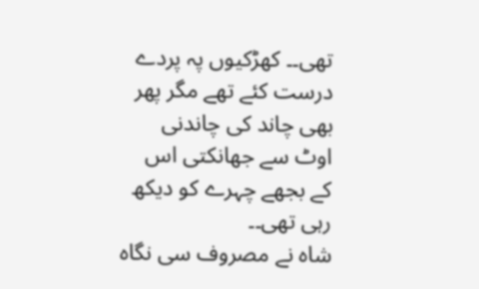تھی۔۔ کھڑکیوں پہ پردے درست کئے تھے مگر پھر بھی چاند کی چاندنی اوٹ سے جھانکتی اس کے بجھے چہرے کو دیکھ رہی تھی۔۔
شاہ نے مصروف سی نگاہ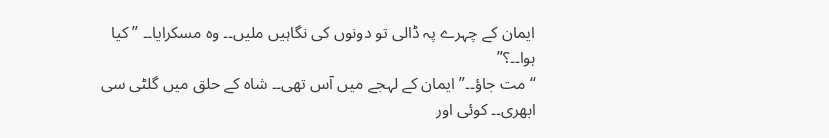ایمان کے چہرے پہ ڈالی تو دونوں کی نگاہیں ملیں۔۔ وہ مسکرایا۔۔ ” کیا ہوا۔۔؟”
“مت جاؤ۔۔” ایمان کے لہجے میں آس تھی۔۔ شاہ کے حلق میں گلٹی سی ابھری۔۔ کوئی اور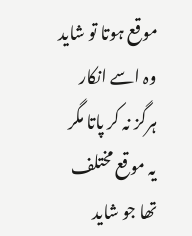موقع ہوتا تو شاید وہ اسے انکار ہرگز نہ کر پاتا مگر یہ موقع مختلف تھا جو شاید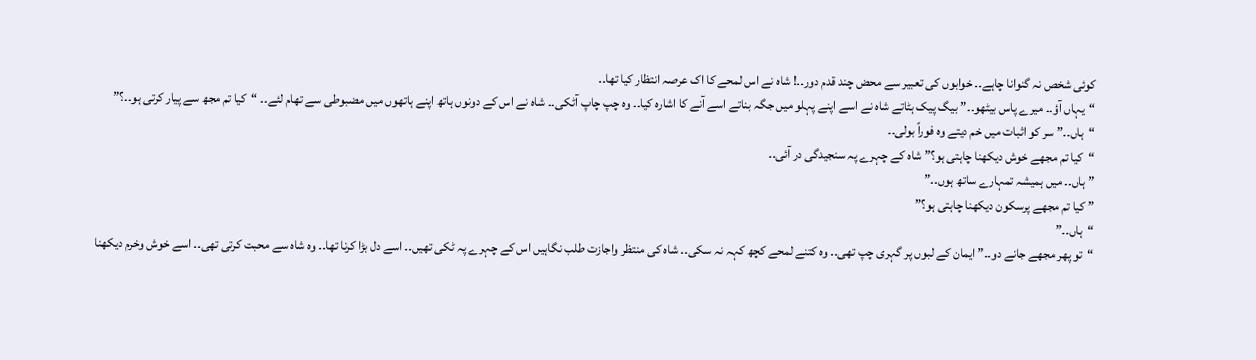کوئی شخص نہ گنوانا چاہے۔۔ خوابوں کی تعبیر سے محض چند قدم دور۔۔! شاہ نے اس لمحے کا اک عرصہ انتظار کیا تھا۔۔
“یہاں آؤ۔۔ میرے پاس بیٹھو۔۔” بیگ پیک ہٹاتے شاہ نے اسے اپنے پہلو میں جگہ بناتے اسے آنے کا اشارہ کیا۔۔ وہ چپ چاپ آٹکی۔۔ شاہ نے اس کے دونوں ہاتھ اپنے ہاتھوں میں مضبوطی سے تھام لئے۔۔ “کیا تم مجھ سے پیار کرتی ہو۔۔؟”
“ہاں۔۔” سر کو اثبات میں خم دیتے وہ فوراً بولی۔۔
“کیا تم مجھے خوش دیکھنا چاہتی ہو؟” شاہ کے چہرے پہ سنجیدگی در آئی۔۔
” ہاں۔۔ میں ہمیشہ تمہارے ساتھ ہوں۔۔”
” کیا تم مجھے پرسکون دیکھنا چاہتی ہو؟”
“ہاں۔۔”
“تو پھر مجھے جانے دو۔۔” ایمان کے لبوں پر گہری چپ تھی۔۔ وہ کتنے لمحے کچھ کہہ نہ سکی۔۔ شاہ کی منتظر واجازت طلب نگاہیں اس کے چہرے پہ ٹکی تھیں۔۔ اسے دل بڑا کرنا تھا۔۔ وہ شاہ سے محبت کرتی تھی۔۔ اسے خوش وخرم دیکھنا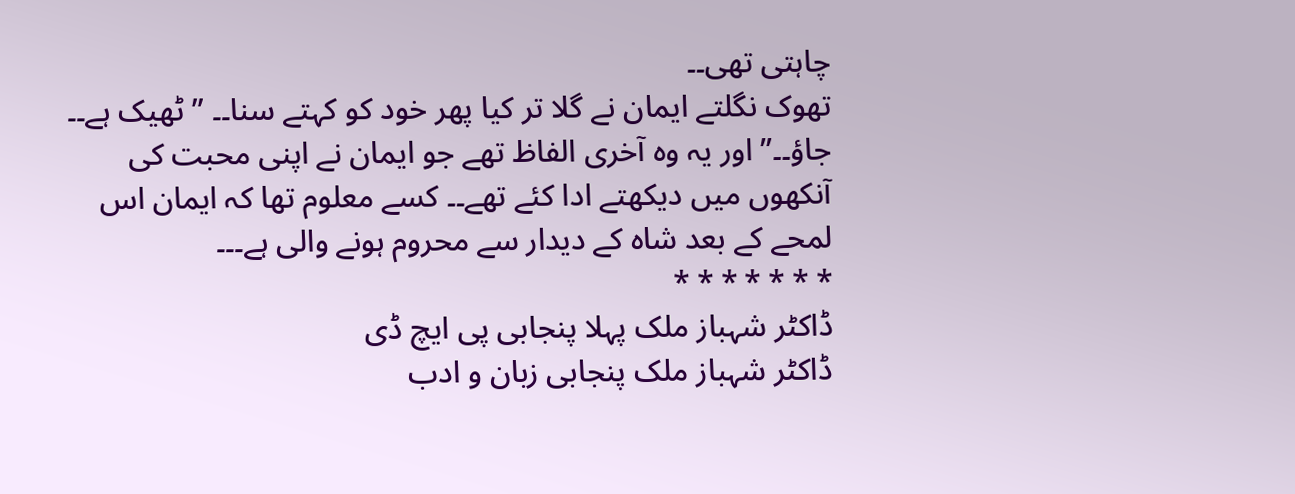چاہتی تھی۔۔
تھوک نگلتے ایمان نے گلا تر کیا پھر خود کو کہتے سنا۔۔ ” ٹھیک ہے۔۔ جاؤ۔۔” اور یہ وہ آخری الفاظ تھے جو ایمان نے اپنی محبت کی آنکھوں میں دیکھتے ادا کئے تھے۔۔ کسے معلوم تھا کہ ایمان اس لمحے کے بعد شاہ کے دیدار سے محروم ہونے والی ہے۔۔۔
* * * * * * *
ڈاکٹر شہباز ملک پہلا پنجابی پی ایچ ڈی
ڈاکٹر شہباز ملک پنجابی زبان و ادب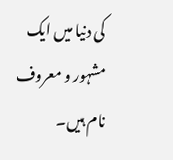کی دنیا میں ایک مشہور و معروف نام ہیں۔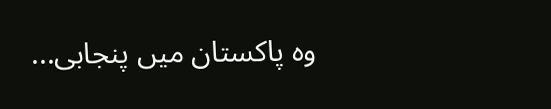وہ پاکستان میں پنجابی...